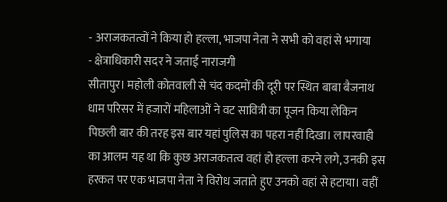- अराजकतत्वों ने किया हो हल्ला, भाजपा नेता ने सभी को वहां से भगाया
- क्षेत्राधिकारी सदर ने जताई नाराजगी
सीतापुर। महोली कोतवाली से चंद कदमों की दूरी पर स्थित बाबा बैजनाथ धाम परिसर में हजारों महिलाओं ने वट सावित्री का पूजन किया लेकिन पिछली बार की तरह इस बार यहां पुलिस का पहरा नहीं दिखा। लापरवाही का आलम यह था कि कुछ अराजकतत्व वहां हो हल्ला करने लगे, उनकी इस हरकत पर एक भाजपा नेता ने विरोध जताते हुए उनको वहां से हटाया। वहीं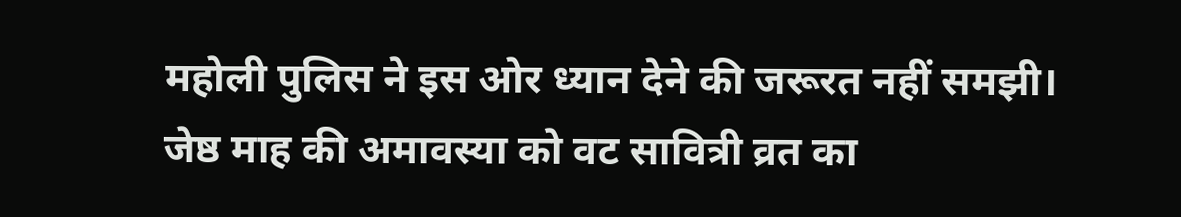महोली पुलिस ने इस ओर ध्यान देने की जरूरत नहीं समझी।
जेष्ठ माह की अमावस्या को वट सावित्री व्रत का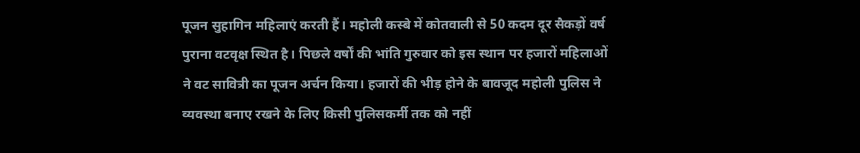पूजन सुहागिन महिलाएं करती हैं। महोली कस्बे में कोतवाली से 50 कदम दूर सैकड़ों वर्ष पुराना वटवृक्ष स्थित है। पिछले वर्षों की भांति गुरुवार को इस स्थान पर हजारों महिलाओं ने वट सावित्री का पूजन अर्चन किया। हजारों की भीड़ होने के बावजूद महोली पुलिस ने व्यवस्था बनाए रखने के लिए किसी पुलिसकर्मी तक को नहीं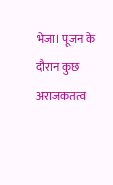भेजा। पूजन के दौरान कुछ अराजकतत्व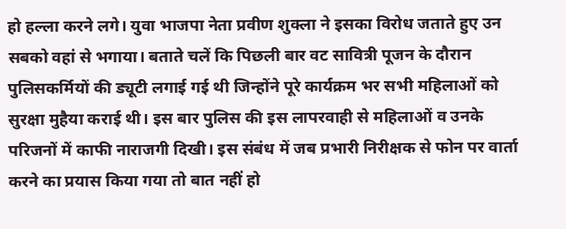हो हल्ला करने लगे। युवा भाजपा नेता प्रवीण शुक्ला ने इसका विरोध जताते हुए उन सबको वहां से भगाया। बताते चलें कि पिछली बार वट सावित्री पूजन के दौरान पुलिसकर्मियों की ड्यूटी लगाई गई थी जिन्होंने पूरे कार्यक्रम भर सभी महिलाओं को सुरक्षा मुहैया कराई थी। इस बार पुलिस की इस लापरवाही से महिलाओं व उनके परिजनों में काफी नाराजगी दिखी। इस संबंध में जब प्रभारी निरीक्षक से फोन पर वार्ता करने का प्रयास किया गया तो बात नहीं हो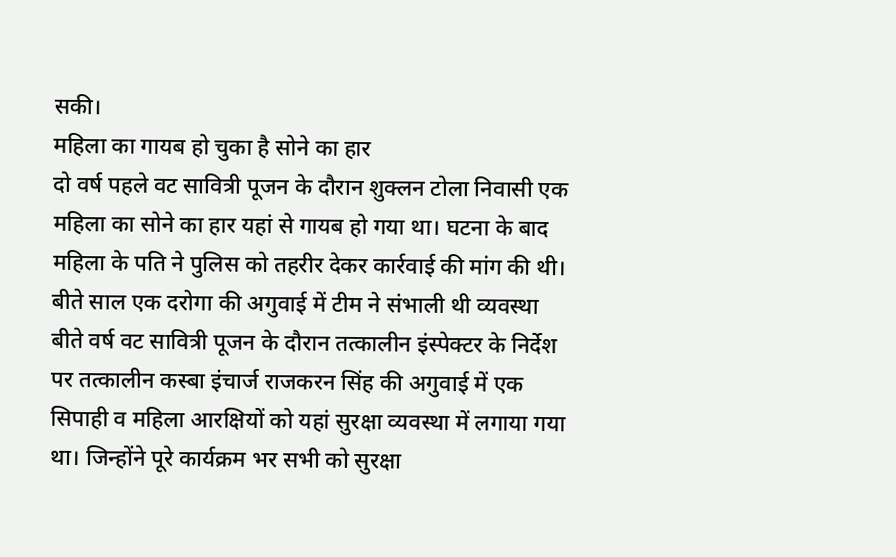सकी।
महिला का गायब हो चुका है सोने का हार
दो वर्ष पहले वट सावित्री पूजन के दौरान शुक्लन टोला निवासी एक महिला का सोने का हार यहां से गायब हो गया था। घटना के बाद महिला के पति ने पुलिस को तहरीर देकर कार्रवाई की मांग की थी।
बीते साल एक दरोगा की अगुवाई में टीम ने संभाली थी व्यवस्था
बीते वर्ष वट सावित्री पूजन के दौरान तत्कालीन इंस्पेक्टर के निर्देश पर तत्कालीन कस्बा इंचार्ज राजकरन सिंह की अगुवाई में एक सिपाही व महिला आरक्षियों को यहां सुरक्षा व्यवस्था में लगाया गया था। जिन्होंने पूरे कार्यक्रम भर सभी को सुरक्षा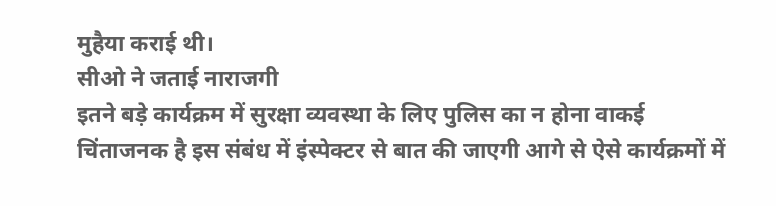मुहैया कराई थी।
सीओ ने जताई नाराजगी
इतने बड़े कार्यक्रम में सुरक्षा व्यवस्था के लिए पुलिस का न होना वाकई चिंताजनक है इस संबंध में इंस्पेक्टर से बात की जाएगी आगे से ऐसे कार्यक्रमों में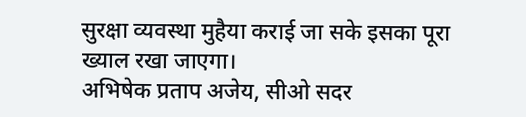सुरक्षा व्यवस्था मुहैया कराई जा सके इसका पूरा ख्याल रखा जाएगा।
अभिषेक प्रताप अजेय, सीओ सदर